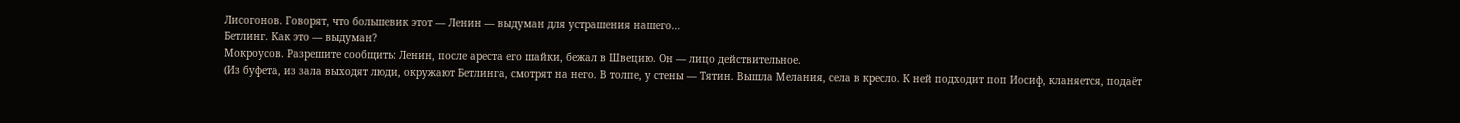Лисогонов. Говорят, что большевик этот — Ленин — выдуман для устрашения нашего…
Бетлинг. Как это — выдуман?
Мокроусов. Разрешите сообщить: Ленин, после ареста его шайки, бежал в Швецию. Он — лицо действительное.
(Из буфета, из зала выходят люди, окружают Бетлинга, смотрят на него. В толпе, у стены — Тятин. Вышла Мелания, села в кресло. К ней подходит поп Иосиф, кланяется, подаёт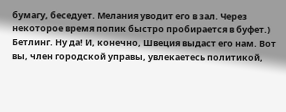бумагу, беседует. Мелания уводит его в зал. Через некоторое время попик быстро пробирается в буфет.)
Бетлинг. Ну да! И, конечно, Швеция выдаст его нам. Вот вы, член городской управы, увлекаетесь политикой,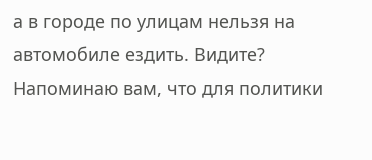а в городе по улицам нельзя на автомобиле ездить. Видите? Напоминаю вам, что для политики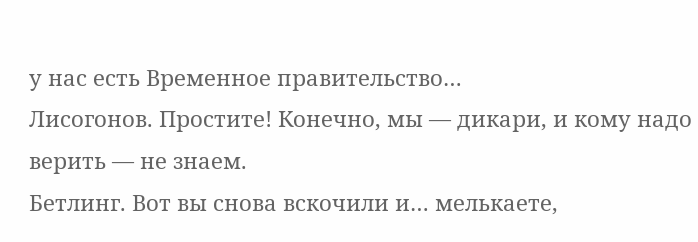у нас есть Временное правительство…
Лисогонов. Простите! Конечно, мы — дикари, и кому надо верить — не знаем.
Бетлинг. Вот вы снова вскочили и… мелькаете,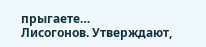прыгаете…
Лисогонов. Утверждают,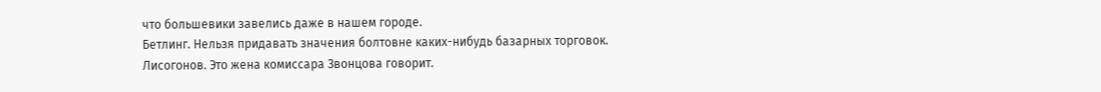что большевики завелись даже в нашем городе.
Бетлинг. Нельзя придавать значения болтовне каких-нибудь базарных торговок.
Лисогонов. Это жена комиссара Звонцова говорит.